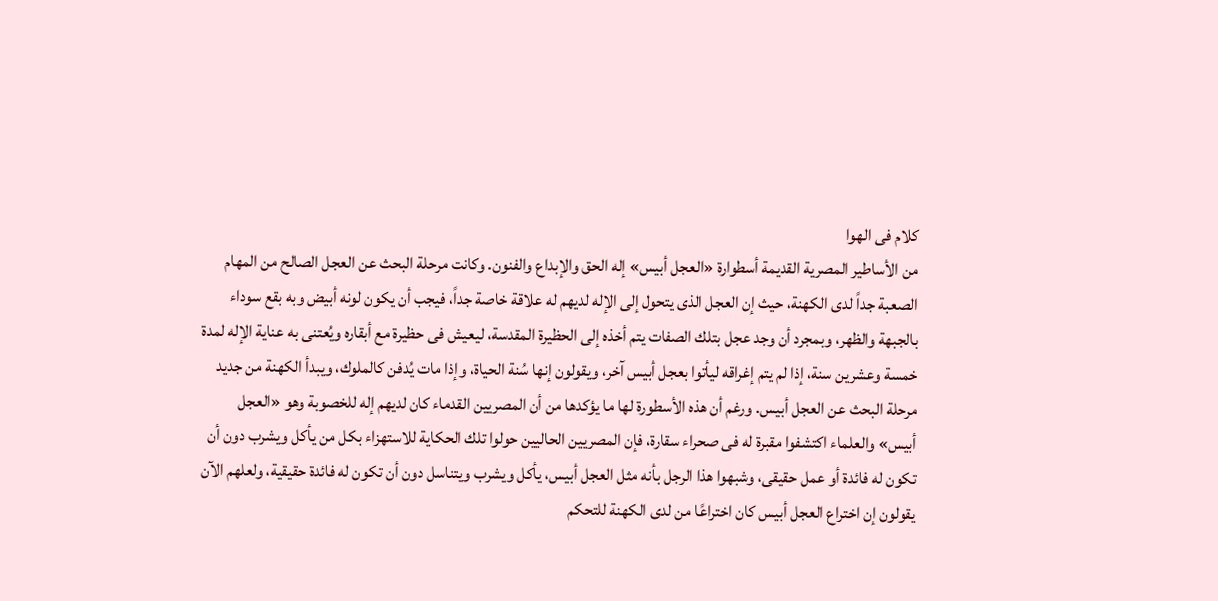كلام فى الهوا
من الأساطير المصرية القديمة أسطوارة «العجل أبيس» إله الحق والإبداع والفنون. وكانت مرحلة البحث عن العجل الصالح من المهام الصعبة جداً لدى الكهنة، حيث إن العجل الذى يتحول إلى الإله لديهم له علاقة خاصة جداً، فيجب أن يكون لونه أبيض وبه بقع سوداء بالجبهة والظهر، وبمجرد أن وجد عجل بتلك الصفات يتم أخذه إلى الحظيرة المقدسة، ليعيش فى حظيرة مع أبقاره ويُعتنى به عناية الإله لمدة خمسة وعشرين سنة، إذا لم يتم إغراقه ليأتوا بعجل أبيس آخر، ويقولون إنها سُنة الحياة، وإذا مات يُدفن كالملوك، ويبدأ الكهنة من جديد مرحلة البحث عن العجل أبيس. ورغم أن هذه الأسطورة لها ما يؤكدها من أن المصريين القدماء كان لديهم إله للخصوبة وهو «العجل أبيس» والعلماء اكتشفوا مقبرة له فى صحراء سقارة، فإن المصريين الحاليين حولوا تلك الحكاية للاستهزاء بكل من يأكل ويشرب دون أن تكون له فائدة أو عمل حقيقى، وشبهوا هذا الرجل بأنه مثل العجل أبيس، يأكل ويشرب ويتناسل دون أن تكون له فائدة حقيقية، ولعلهم الآن يقولون إن اختراع العجل أبيس كان اختراعًا من لدى الكهنة للتحكم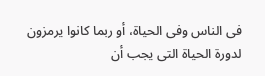فى الناس وفى الحياة، أو ربما كانوا يرمزون لدورة الحياة التى يجب أن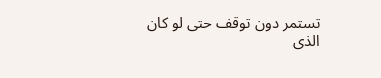تستمر دون توقف حتى لو كان الذى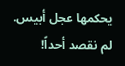يحكمها عجل أبيس.
لم نقصد أحداً!